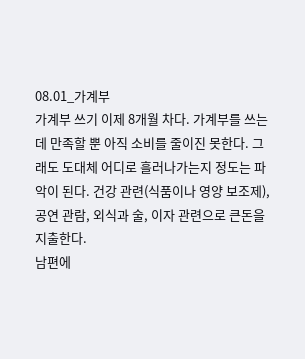08.01_가계부
가계부 쓰기 이제 8개월 차다. 가계부를 쓰는 데 만족할 뿐 아직 소비를 줄이진 못한다. 그래도 도대체 어디로 흘러나가는지 정도는 파악이 된다. 건강 관련(식품이나 영양 보조제), 공연 관람, 외식과 술, 이자 관련으로 큰돈을 지출한다.
남편에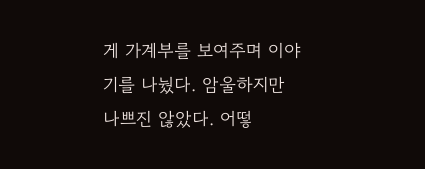게 가계부를 보여주며 이야기를 나눴다. 암울하지만 나쁘진 않았다. 어떻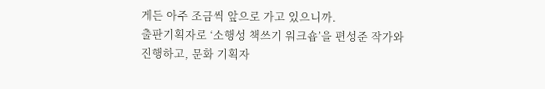게든 아주 조금씩 앞으로 가고 있으니까.
출판기획자로 ‘소행성 책쓰기 워크숍’을 편성준 작가와 진행하고, 문화 기획자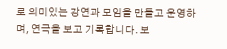로 의미있는 강연과 모임을 만들고 운영하며, 연극을 보고 기록합니다. 보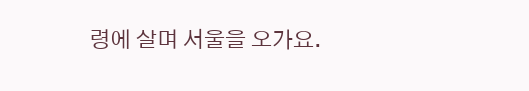령에 살며 서울을 오가요.